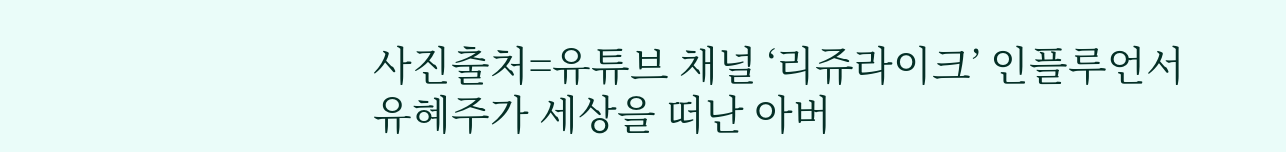사진출처=유튜브 채널 ‘리쥬라이크’ 인플루언서 유혜주가 세상을 떠난 아버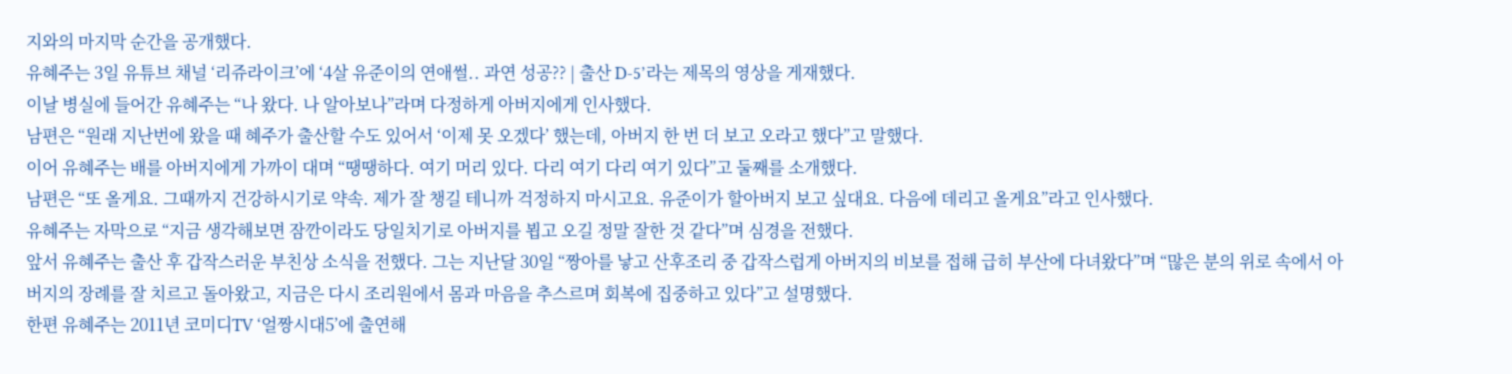지와의 마지막 순간을 공개했다.
유혜주는 3일 유튜브 채널 ‘리쥬라이크’에 ‘4살 유준이의 연애썰.. 과연 성공?? | 출산 D-5’라는 제목의 영상을 게재했다.
이날 병실에 들어간 유혜주는 “나 왔다. 나 알아보나”라며 다정하게 아버지에게 인사했다.
남편은 “원래 지난번에 왔을 때 혜주가 출산할 수도 있어서 ‘이제 못 오겠다’ 했는데, 아버지 한 번 더 보고 오라고 했다”고 말했다.
이어 유혜주는 배를 아버지에게 가까이 대며 “땡땡하다. 여기 머리 있다. 다리 여기 다리 여기 있다”고 둘째를 소개했다.
남편은 “또 올게요. 그때까지 건강하시기로 약속. 제가 잘 챙길 테니까 걱정하지 마시고요. 유준이가 할아버지 보고 싶대요. 다음에 데리고 올게요”라고 인사했다.
유혜주는 자막으로 “지금 생각해보면 잠깐이라도 당일치기로 아버지를 뵙고 오길 정말 잘한 것 같다”며 심경을 전했다.
앞서 유혜주는 출산 후 갑작스러운 부친상 소식을 전했다. 그는 지난달 30일 “짱아를 낳고 산후조리 중 갑작스럽게 아버지의 비보를 접해 급히 부산에 다녀왔다”며 “많은 분의 위로 속에서 아버지의 장례를 잘 치르고 돌아왔고, 지금은 다시 조리원에서 몸과 마음을 추스르며 회복에 집중하고 있다”고 설명했다.
한편 유혜주는 2011년 코미디TV ‘얼짱시대5’에 출연해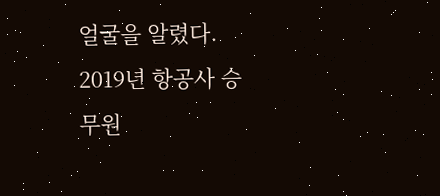얼굴을 알렸다. 2019년 항공사 승무원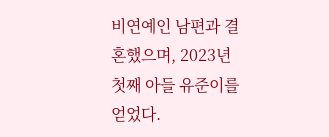비연예인 남편과 결혼했으며, 2023년 첫째 아들 유준이를 얻었다.